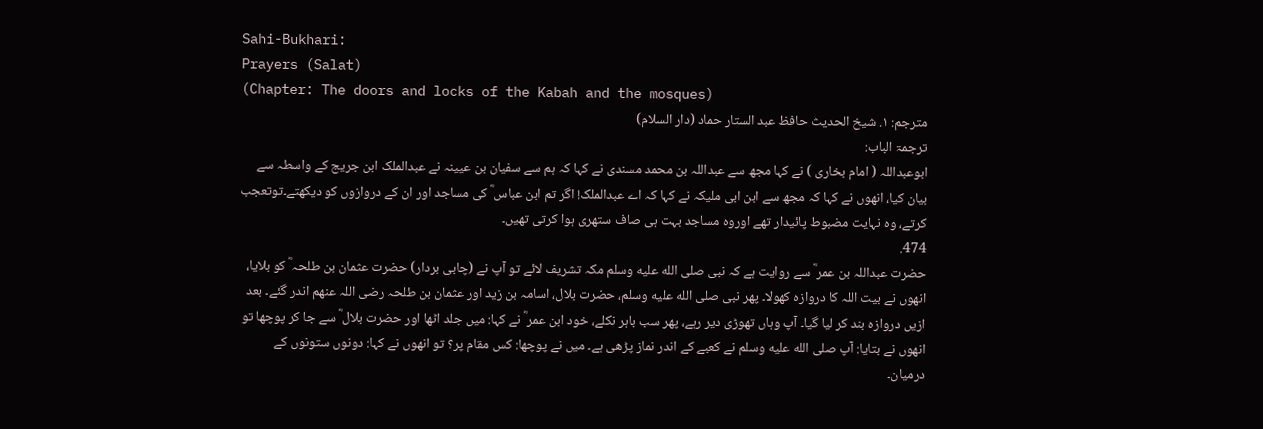Sahi-Bukhari:
Prayers (Salat)
(Chapter: The doors and locks of the Kabah and the mosques)
مترجم: ١. شیخ الحدیث حافظ عبد الستار حماد (دار السلام)
ترجمۃ الباب:
ابوعبداللہ ( امام بخاری ) نے کہا مجھ سے عبداللہ بن محمد مسندی نے کہا کہ ہم سے سفیان بن عیینہ نے عبدالملک ابن جریج کے واسطہ سے بیان کیا، انھوں نے کہا کہ مجھ سے ابن ابی ملیکہ نے کہا کہ اے عبدالملک! اگر تم ابن عباس ؓ کی مساجد اور ان کے دروازوں کو دیکھتے۔توتعجب کرتے، وہ نہایت مضبوط پائیدار تھے اوروہ مساجد بہت ہی صاف ستھری ہوا کرتی تھیں۔
474.
حضرت عبداللہ بن عمر ؓ سے روایت ہے کہ نبی صلى الله عليه وسلم مکہ تشریف لائے تو آپ نے (چابی بردار) حضرت عثمان بن طلحہ ؓ کو بلایا، انھوں نے بیت اللہ کا دروازہ کھولا۔ پھر نبی صلى الله عليه وسلم، حضرت بلال، اسامہ بن زید اور عثمان بن طلحہ رضی اللہ عنھم اندر گئے۔ بعد ازیں دروازہ بند کر لیا گیا۔ آپ وہاں تھوڑی دیر رہے، پھر سب باہر نکلے، خود ابن عمر ؓ نے کہا: میں جلد اٹھا اور حضرت بلال ؓ سے جا کر پوچھا تو انھوں نے بتایا: آپ صلى الله عليه وسلم نے کعبے کے اندر نماز پڑھی ہے۔ میں نے پوچھا: کس مقام پر؟ تو انھوں نے کہا: دونوں ستونوں کے درمیان۔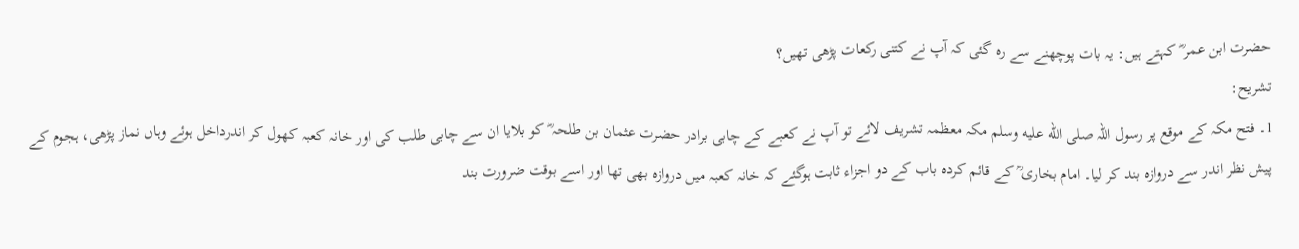حضرت ابن عمر ؓ کہتے ہیں: یہ بات پوچھنے سے رہ گئی کہ آپ نے کتنی رکعات پڑھی تھیں؟
تشریح:
1۔ فتح مکہ کے موقع پر رسول اللہ صلى الله عليه وسلم مکہ معظمہ تشریف لائے تو آپ نے کعبے کے چابی برادر حضرت عثمان بن طلحہ ؓ کو بلایا ان سے چابی طلب کی اور خانہ کعبہ کھول کر اندرداخل ہوئے وہاں نماز پڑھی، ہجوم کے پیش نظر اندر سے دروازہ بند کر لیا۔ امام بخاری ؒ کے قائم کردہ باب کے دو اجزاء ثابت ہوگئے کہ خانہ کعبہ میں دروازہ بھی تھا اور اسے بوقت ضرورت بند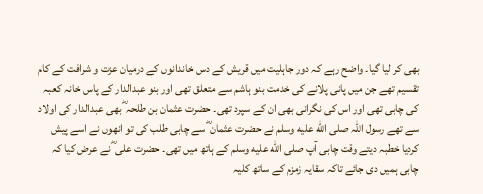بھی کر لیا گیا۔ واضح رہے کہ دور جاہلیت میں قریش کے دس خاندانوں کے درمیان عزت و شرافت کے کام تقسیم تھے جن میں پانی پلانے کی خدمت بنو ہاشم سے متعلق تھی اور بنو عبدالدار کے پاس خانہ کعبہ کی چابی تھی اور اس کی نگرانی بھی ان کے سپرد تھی۔ حضرت عثمان بن طلحہ ؓ بھی عبدالدار کی اولاد سے تھے رسول اللہ صلى الله عليه وسلم نے حضرت عثمان ؓ سے چابی طلب کی تو انھوں نے اسے پیش کردیا خطبہ دیتے وقت چابی آپ صلى الله عليه وسلم کے ہاتھ میں تھی۔ حضرت علی ؓ نے عرض کیا کہ چابی ہمیں دی جائے تاکہ سقایہ زمزم کے ساتھ کلیہ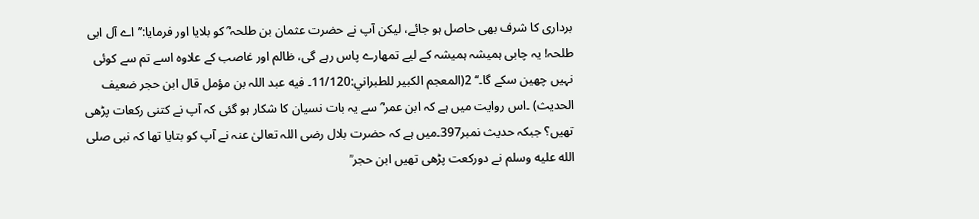برداری کا شرف بھی حاصل ہو جائے، لیکن آپ نے حضرت عثمان بن طلحہ ؓ کو بلایا اور فرمایا:’’ اے آل ابی طلحہ! یہ چابی ہمیشہ ہمیشہ کے لیے تمھارے پاس رہے گی، ظالم اور غاصب کے علاوہ اسے تم سے کوئی نہیں چھین سکے گا۔‘‘ 2(المعجم الکبیر للطبراني:11/120۔ فیه عبد اللہ بن مؤمل قال ابن حجر ضعیف الحدیث) ۔اس روایت میں ہے کہ ابن عمر ؓ سے یہ بات نسیان کا شکار ہو گئی کہ آپ نے کتنی رکعات پڑھی تھیں؟ جبکہ حدیث نمبر397۔میں ہے کہ حضرت بلال رضی اللہ تعالیٰ عنہ نے آپ کو بتایا تھا کہ نبی صلى الله عليه وسلم نے دورکعت پڑھی تھیں ابن حجر ؒ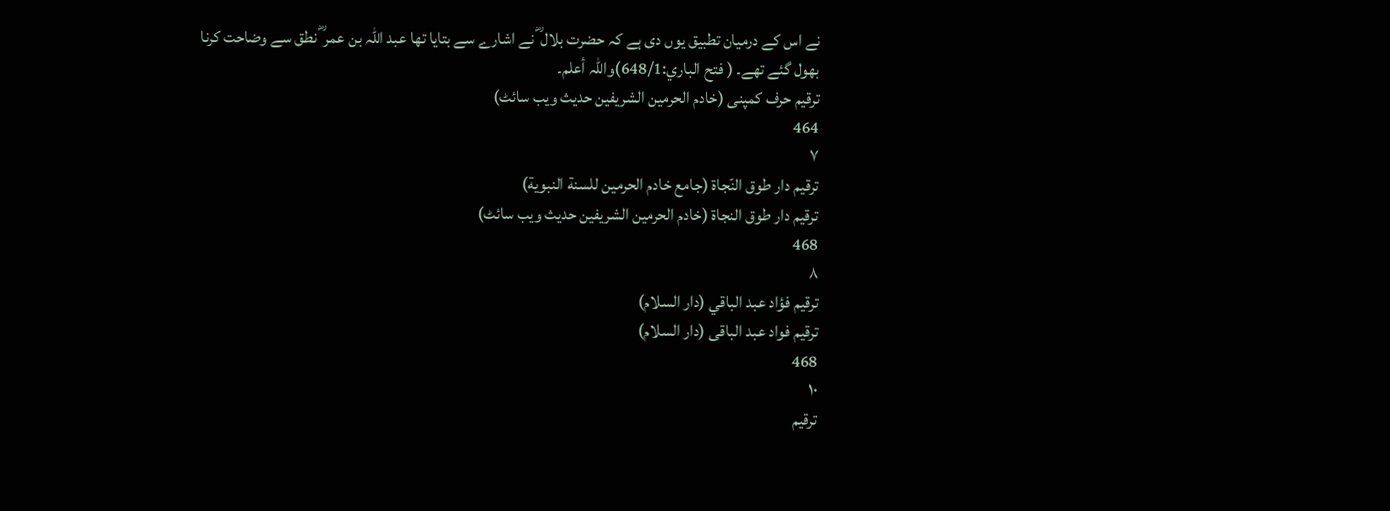نے اس کے درمیان تطبیق یوں دی ہے کہ حضرت بلال ؓ نے اشارے سے بتایا تھا عبد اللہ بن عمر ؓ نطق سے وضاحت کرنا بھول گئے تھے۔ ( فتح الباري:648/1)واللہ أعلم۔
ترقیم حرف کمپنی (خادم الحرمین الشریفین حدیث ویب سائٹ)
464
٧
ترقيم دار طوق النّجاة (جامع خادم الحرمين للسنة النبوية)
ترقیم دار طوق النجاۃ (خادم الحرمین الشریفین حدیث ویب سائٹ)
468
٨
ترقيم فؤاد عبد الباقي (دار السلام)
ترقیم فواد عبد الباقی (دار السلام)
468
١٠
ترقيم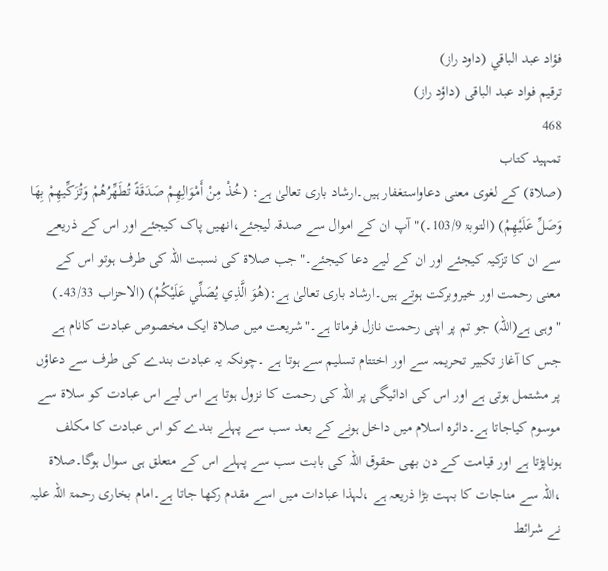فؤاد عبد الباقي (داود راز)
ترقیم فواد عبد الباقی (داؤد راز)
468
تمہید کتاب
(صلاۃ) کے لغوی معنی دعاواستغفار ہیں۔ارشاد باری تعالیٰ ہے: (خُذْ مِنْ أَمْوَالِهِمْ صَدَقَةً تُطَهِّرُهُمْ وَتُزَكِّيهِمْ بِهَا وَصَلِّ عَلَيْهِمْ) (التوبۃ 103/9۔)"آپ ان کے اموال سے صدقہ لیجئے،انھیں پاک کیجئے اور اس کے ذریعے سے ان کا تزکیہ کیجئے اور ان کے لیے دعا کیجئے۔"جب صلاۃ کی نسبت اللہ کی طرف ہوتو اس کے معنی رحمت اور خیروبرکت ہوتے ہیں۔ارشاد باری تعالیٰ ہے:(هُوَ الَّذِي يُصَلِّي عَلَيْكُمْ) (الاحزاب 43/33۔) "وہی ہے(اللہ) جو تم پر اپنی رحمت نازل فرماتا ہے۔"شریعت میں صلاۃ ایک مخصوص عبادت کانام ہے جس کا آغاز تکبیر تحریمہ سے اور اختتام تسلیم سے ہوتا ہے ۔چونکہ یہ عبادت بندے کی طرف سے دعاؤں پر مشتمل ہوتی ہے اور اس کی ادائیگی پر اللہ کی رحمت کا نزول ہوتا ہے اس لیے اس عبادت کو سلاۃ سے موسوم کیاجاتا ہے۔دائرہ اسلام میں داخل ہونے کے بعد سب سے پہلے بندے کو اس عبادت کا مکلف ہوناپڑتا ہے اور قیامت کے دن بھی حقوق اللہ کی بابت سب سے پہلے اس کے متعلق ہی سوال ہوگا۔صلاۃ ،اللہ سے مناجات کا بہت بڑا ذریعہ ہے ،لہذا عبادات میں اسے مقدم رکھا جاتا ہے۔امام بخاری رحمۃ اللہ علیہ نے شرائط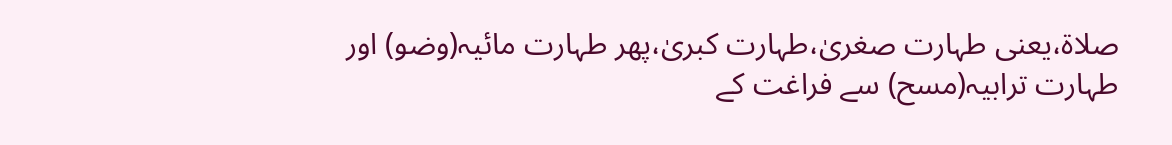صلاۃ،یعنی طہارت صغریٰ،طہارت کبریٰ،پھر طہارت مائیہ(وضو) اور طہارت ترابیہ(مسح) سے فراغت کے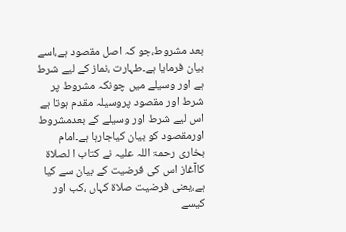بعد مشروط،جو کہ اصل مقصود ہے،اسے بیان فرمایا ہے۔طہارت ،نماز کے لیے شرط ہے اور وسیلے میں چونکہ مشروط پر شرط اور مقصود پروسیلہ مقدم ہوتا ہے اس لیے شرط اور وسیلے کے بعدمشروط اورمقصود کو بیان کیاجارہا ہے۔امام بخاری رحمۃ اللہ علیہ نے کتاب ا لصلاۃ کاآغاز اس کی فرضیت کے بیان سے کیا ہے،یعنی فرضیت صلاۃ کہاں ،کب اور کیسے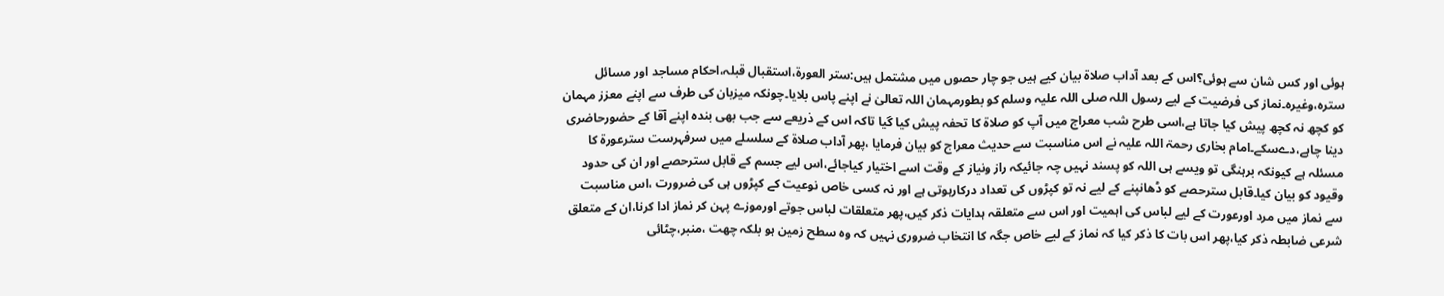ہوئی اور کس شان سے ہوئی؟اس کے بعد آداب صلاۃ بیان کیے ہیں جو چار حصوں میں مشتمل ہیں:ستر العورۃ،استقبال قبلہ،احکام مساجد اور مسائل سترہ،وغیرہ۔نماز کی فرضیت کے لیے رسول اللہ صلی اللہ علیہ وسلم کو بطورمہمان اللہ تعالیٰ نے اپنے پاس بلایا۔چونکہ میزبان کی طرف سے اپنے معزز مہمان کو کچھ نہ کچھ پیش کیا جاتا ہے،اسی طرح شب معراج میں آپ کو صلاۃ کا تحفہ پیش کیا گیا تاکہ اس کے ذریعے سے جب بھی بندہ اپنے آقا کے حضورحاضری دینا چاہے،دےسکے۔امام بخاری رحمۃ اللہ علیہ نے اس مناسبت سے حدیث معراج کو بیان فرمایا ،پھر آداب صلاۃ کے سلسلے میں سرفہرست سترعورۃ کا مسئلہ ہے کیونکہ برہنگی تو ویسے ہی اللہ کو پسند نہیں چہ جائیکہ راز ونیاز کے وقت اسے اختیار کیاجائے،اس لیے جسم کے قابل سترحصے اور ان کی حدود وقیود کو بیان کیا۔قابل سترحصے کو ڈھانپنے کے لیے نہ تو کپڑوں کی تعداد درکارہوتی ہے اور نہ کسی خاص نوعیت کے کپڑوں ہی کی ضرورت ،اس مناسبت سے نماز میں مرد اورعورت کے لیے لباس کی اہمیت اور اس سے متعلقہ ہدایات ذکر کیں،پھر متعلقات لباس جوتے اورموزے پہن کر نماز ادا کرنا،ان کے متعلق شرعی ضابطہ ذکر کیا،پھر اس بات کا ذکر کیا کہ نماز کے لیے خاص جگہ کا انتخاب ضروری نہیں کہ وہ سطح زمین ہو بلکہ چھت ،منبر،چٹائی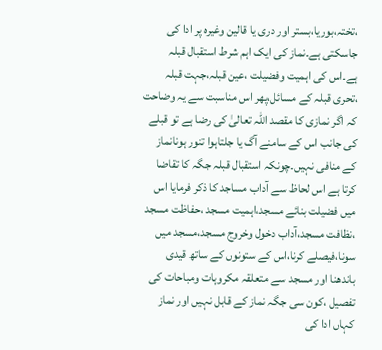،تختہ،بوریا،بستر اور دری یا قالین وغیرہ پر ادا کی جاسکتی ہے۔نماز کی ایک اہم شرط استقبال قبلہ ہے۔اس کی اہمیت وفضیلت ،عین قبلہ،جہت قبلہ ،تحری قبلہ کے مسائل،پھر اس مناسبت سے یہ وضاحت کہ اگر نمازی کا مقصد اللہ تعالیٰ کی رضا ہے تو قبلے کی جانب اس کے سامنے آگ یا جلتاہوا تنور ہونانماز کے منافی نہیں۔چونکہ استقبال قبلہ جگہ کا تقاضا کرتا ہے اس لحاظ سے آداب مساجد کا ذکر فرمایا اس میں فضیلت بنائے مسجد،اہمیت مسجد ،حفاظت مسجد ،نظافت مسجد،آداب دخول وخروج مسجد،مسجد میں سونا،فیصلے کرنا،اس کے ستونوں کے ساتھ قیدی باندھنا اور مسجد سے متعلقہ مکروہات ومباحات کی تفصیل ،کون سی جگہ نماز کے قابل نہیں اور نماز کہاں ادا کی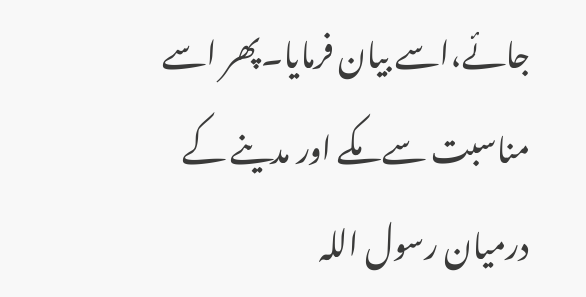جائے،اسے بیان فرمایا۔پھر اسے مناسبت سے مکے اور مدینے کے درمیان رسول اللہ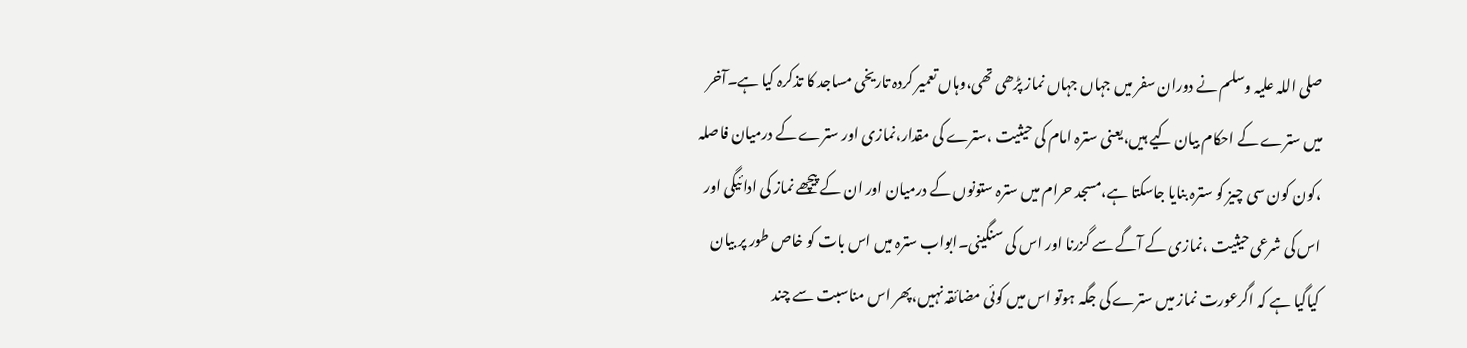صلی اللہ علیہ وسلم نے دوران سفر میں جہاں جہاں نماز پڑھی تھی،وہاں تعمیر کردہ تاریخی مساجد کا تذکرہ کیا ہے۔آخر میں سترے کے احکام بیان کیے ہیں،یعنی سترہ امام کی حیثیت ،سترے کی مقدار،نمازی اور سترے کے درمیان فاصلہ ،کون کون سی چیز کو سترہ بنایا جاسکتا ہے،مسجد حرام میں سترہ ستونوں کے درمیان اور ان کے پیچھے نماز کی ادائیگی اور اس کی شرعی حیثیت ،نمازی کے آگے سے گزرنا اور اس کی سنگینی۔ابواب سترہ میں اس بات کو خاص طور پر بیان کیاگیا ہے کہ اگرعورت نماز میں سترے کی جگہ ہوتو اس میں کوئی مضائقہ نہیں،پھر اس مناسبت سے چند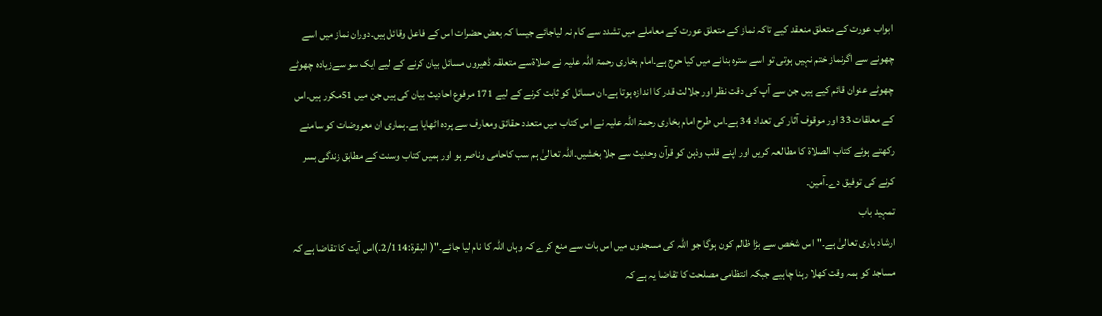ابواب عورت کے متعلق منعقد کیے تاکہ نماز کے متعلق عورت کے معاملے میں تشدد سے کام نہ لیاجائے جیسا کہ بعض حضرات اس کے فاعل وقائل ہیں۔دوران نماز میں اسے چھونے سے اگرنماز ختم نہیں ہوتی تو اسے سترہ بنانے میں کیا حرج ہے۔امام بخاری رحمۃ اللہ علیہ نے صلاۃسے متعلقہ ڈھیروں مسائل بیان کرنے کے لیے ایک سو سےزیادہ چھوٹے چھوٹے عنوان قائم کیے ہیں جن سے آپ کی دقت نظر اور جلالت قدر کا اندازہ ہوتا ہے۔ان مسائل کو ثابت کرنے کے لیے 171 مرفوع احادیث بیان کی ہیں جن میں 51مکرر ہیں۔اس کے معلقات 33 اور موقوف آثار کی تعداد 34 ہے۔اس طرح امام بخاری رحمۃ اللہ علیہ نے اس کتاب میں متعدد حقائق ومعارف سے پردہ اٹھایا ہے۔ہماری ان معروضات کو سامنے رکھتے ہوئے کتاب الصلاۃ کا مطالعہ کریں اور اپنے قلب وذہن کو قرآن وحدیث سے جلا بخشیں۔اللہ تعالیٰ ہم سب کاحامی وناصر ہو اور ہمیں کتاب وسنت کے مطابق زندگی بسر کرنے کی توفیق دے۔آمین۔
تمہید باب
ارشاد باری تعالیٰ ہے۔"اس شخص سے بڑا ظالم کون ہوگا جو اللہ کی مسجدوں میں اس بات سے منع کرے کہ وہاں اللہ کا نام لیا جائے۔"( البقرۃ:2/114۔)اس آیت کا تقاضا ہے کہ مساجد کو ہمہ وقت کھلا رہنا چاہیے جبکہ انتظامی مصلحت کا تقاضا یہ ہے کہ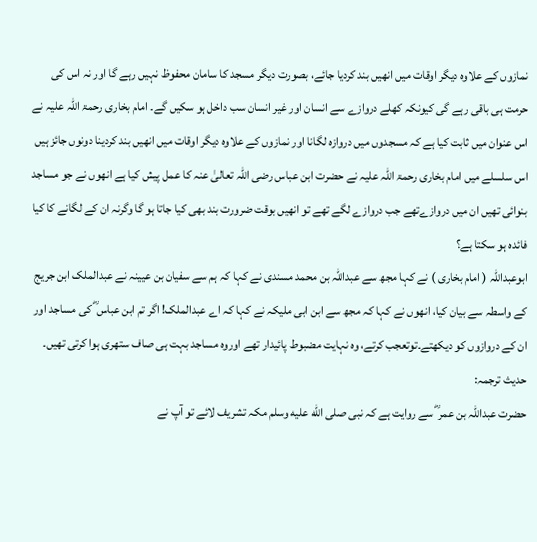نمازوں کے علاوہ دیگر اوقات میں انھیں بند کردیا جائے، بصورت دیگر مسجد کا سامان محفوظ نہیں رہے گا اور نہ اس کی حرمت ہی باقی رہے گی کیونکہ کھلے دروازے سے انسان اور غیر انسان سب داخل ہو سکیں گے۔ امام بخاری رحمۃ اللہ علیہ نے اس عنوان میں ثابت کیا ہے کہ مسجدوں میں دروازہ لگانا اور نمازوں کے علاوہ دیگر اوقات میں انھیں بند کردینا دونوں جائز ہیں اس سلسلے میں امام بخاری رحمۃ اللہ علیہ نے حضرت ابن عباس رضی اللہ تعالیٰ عنہ کا عمل پیش کیا ہے انھوں نے جو مساجد بنوائی تھیں ان میں دروازےتھے جب دروازے لگے تھے تو انھیں بوقت ضرورت بند بھی کیا جاتا ہو گا وگرنہ ان کے لگانے کا کیا فائدہ ہو سکتا ہے؟
ابوعبداللہ ( امام بخاری ) نے کہا مجھ سے عبداللہ بن محمد مسندی نے کہا کہ ہم سے سفیان بن عیینہ نے عبدالملک ابن جریج کے واسطہ سے بیان کیا، انھوں نے کہا کہ مجھ سے ابن ابی ملیکہ نے کہا کہ اے عبدالملک! اگر تم ابن عباس ؓ کی مساجد اور ان کے دروازوں کو دیکھتے۔توتعجب کرتے، وہ نہایت مضبوط پائیدار تھے اوروہ مساجد بہت ہی صاف ستھری ہوا کرتی تھیں۔
حدیث ترجمہ:
حضرت عبداللہ بن عمر ؓ سے روایت ہے کہ نبی صلى الله عليه وسلم مکہ تشریف لائے تو آپ نے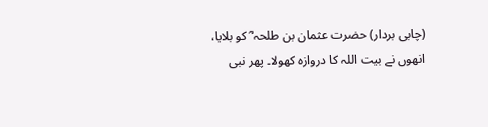(چابی بردار) حضرت عثمان بن طلحہ ؓ کو بلایا، انھوں نے بیت اللہ کا دروازہ کھولا۔ پھر نبی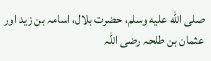صلى الله عليه وسلم، حضرت بلال، اسامہ بن زید اور عثمان بن طلحہ رضی اللہ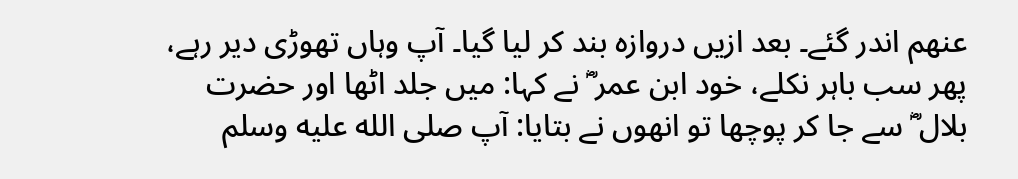عنھم اندر گئے۔ بعد ازیں دروازہ بند کر لیا گیا۔ آپ وہاں تھوڑی دیر رہے، پھر سب باہر نکلے، خود ابن عمر ؓ نے کہا: میں جلد اٹھا اور حضرت بلال ؓ سے جا کر پوچھا تو انھوں نے بتایا: آپ صلى الله عليه وسلم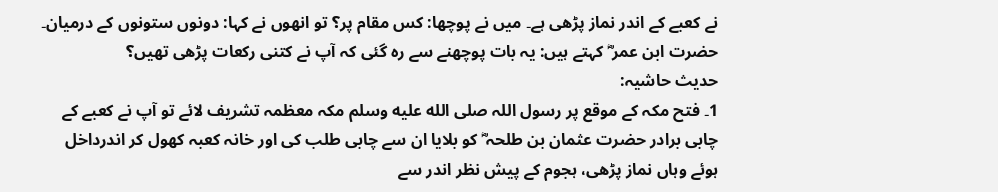نے کعبے کے اندر نماز پڑھی ہے۔ میں نے پوچھا: کس مقام پر؟ تو انھوں نے کہا: دونوں ستونوں کے درمیان۔ حضرت ابن عمر ؓ کہتے ہیں: یہ بات پوچھنے سے رہ گئی کہ آپ نے کتنی رکعات پڑھی تھیں؟
حدیث حاشیہ:
1۔ فتح مکہ کے موقع پر رسول اللہ صلى الله عليه وسلم مکہ معظمہ تشریف لائے تو آپ نے کعبے کے چابی برادر حضرت عثمان بن طلحہ ؓ کو بلایا ان سے چابی طلب کی اور خانہ کعبہ کھول کر اندرداخل ہوئے وہاں نماز پڑھی، ہجوم کے پیش نظر اندر سے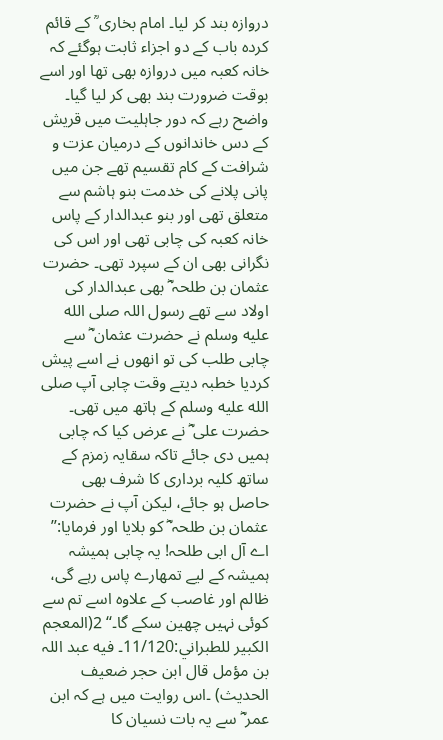دروازہ بند کر لیا۔ امام بخاری ؒ کے قائم کردہ باب کے دو اجزاء ثابت ہوگئے کہ خانہ کعبہ میں دروازہ بھی تھا اور اسے بوقت ضرورت بند بھی کر لیا گیا۔ واضح رہے کہ دور جاہلیت میں قریش کے دس خاندانوں کے درمیان عزت و شرافت کے کام تقسیم تھے جن میں پانی پلانے کی خدمت بنو ہاشم سے متعلق تھی اور بنو عبدالدار کے پاس خانہ کعبہ کی چابی تھی اور اس کی نگرانی بھی ان کے سپرد تھی۔ حضرت عثمان بن طلحہ ؓ بھی عبدالدار کی اولاد سے تھے رسول اللہ صلى الله عليه وسلم نے حضرت عثمان ؓ سے چابی طلب کی تو انھوں نے اسے پیش کردیا خطبہ دیتے وقت چابی آپ صلى الله عليه وسلم کے ہاتھ میں تھی۔ حضرت علی ؓ نے عرض کیا کہ چابی ہمیں دی جائے تاکہ سقایہ زمزم کے ساتھ کلیہ برداری کا شرف بھی حاصل ہو جائے، لیکن آپ نے حضرت عثمان بن طلحہ ؓ کو بلایا اور فرمایا:’’ اے آل ابی طلحہ! یہ چابی ہمیشہ ہمیشہ کے لیے تمھارے پاس رہے گی، ظالم اور غاصب کے علاوہ اسے تم سے کوئی نہیں چھین سکے گا۔‘‘ 2(المعجم الکبیر للطبراني:11/120۔ فیه عبد اللہ بن مؤمل قال ابن حجر ضعیف الحدیث) ۔اس روایت میں ہے کہ ابن عمر ؓ سے یہ بات نسیان کا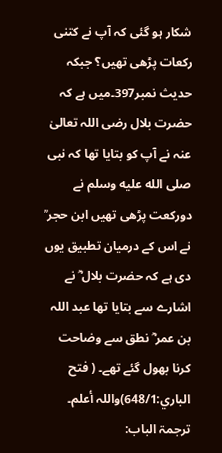شکار ہو گئی کہ آپ نے کتنی رکعات پڑھی تھیں؟ جبکہ حدیث نمبر397۔میں ہے کہ حضرت بلال رضی اللہ تعالیٰ عنہ نے آپ کو بتایا تھا کہ نبی صلى الله عليه وسلم نے دورکعت پڑھی تھیں ابن حجر ؒ نے اس کے درمیان تطبیق یوں دی ہے کہ حضرت بلال ؓ نے اشارے سے بتایا تھا عبد اللہ بن عمر ؓ نطق سے وضاحت کرنا بھول گئے تھے۔ ( فتح الباري:648/1)واللہ أعلم۔
ترجمۃ الباب: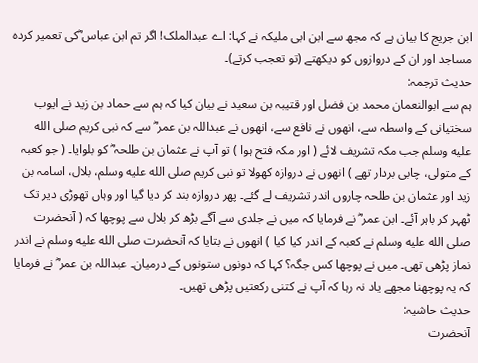ابن جریج کا بیان ہے کہ مجھ سے ابن ابی ملیکہ نے کہا: اے عبدالملک! اگر تم ابن عباس ؓکی تعمیر کردہ مساجد اور ان کے دروازوں کو دیکھتے (تو تعجب کرتے)۔
حدیث ترجمہ:
ہم سے ابوالنعمان محمد بن فضل اور قتیبہ بن سعید نے بیان کیا کہ ہم سے حماد بن زید نے ایوب سختیانی کے واسطہ سے، انھوں نے نافع سے، انھوں نے عبداللہ بن عمر ؓ سے کہ نبی کریم صلى الله عليه وسلم جب مکہ تشریف لائے ( اور مکہ فتح ہوا ) تو آپ نے عثمان بن طلحہ ؓ کو بلوایا۔ ( جو کعبہ کے متولی، چابی بردار تھے ) انھوں نے دروازہ کھولا تو نبی کریم صلى الله عليه وسلم، بلال، اسامہ بن زید اور عثمان بن طلحہ چاروں اندر تشریف لے گئے۔ پھر دروازہ بند کر دیا گیا اور وہاں تھوڑی دیر تک ٹھہر کر باہر آئے۔ ابن عمر ؓ نے فرمایا کہ میں نے جلدی سے آگے بڑھ کر بلال سے پوچھا کہ ( آنحضرت صلى الله عليه وسلم نے کعبہ کے اندر کیا کیا ) انھوں نے بتایا کہ آنحضرت صلى الله عليه وسلم نے اندر نماز پڑھی تھی۔ میں نے پوچھا کس جگہ؟ کہا کہ دونوں ستونوں کے درمیان۔ عبداللہ بن عمر ؓ نے فرمایا کہ یہ پوچھنا مجھے یاد نہ رہا کہ آپ نے کتنی رکعتیں پڑھی تھیں۔
حدیث حاشیہ:
آنحضرت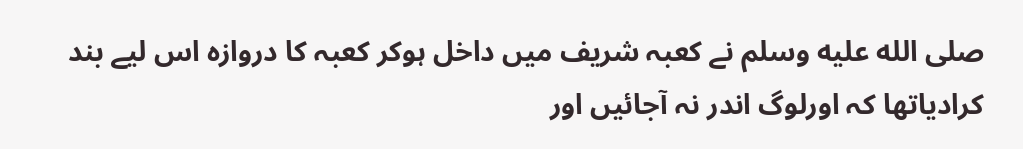صلى الله عليه وسلم نے کعبہ شریف میں داخل ہوکر کعبہ کا دروازہ اس لیے بند کرادیاتھا کہ اورلوگ اندر نہ آجائیں اور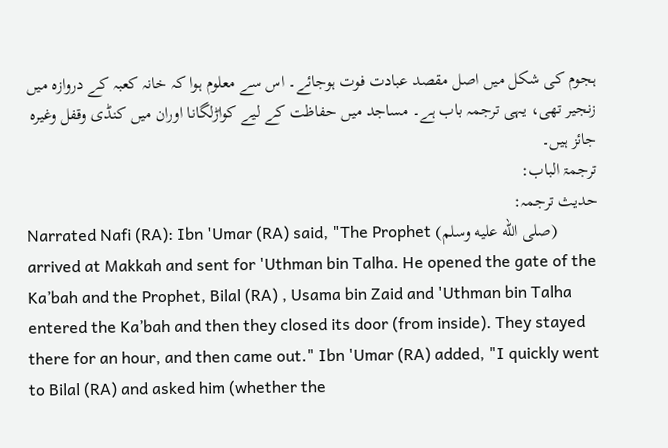ہجوم کی شکل میں اصل مقصد عبادت فوت ہوجائے۔ اس سے معلوم ہوا کہ خانہ کعبہ کے دروازہ میں زنجیر تھی، یہی ترجمہ باب ہے۔ مساجد میں حفاظت کے لیے کواڑلگانا اوران میں کنڈی وقفل وغیرہ جائز ہیں۔
ترجمۃ الباب:
حدیث ترجمہ:
Narrated Nafi (RA): Ibn 'Umar (RA) said, "The Prophet (صلى الله عليه وسلم) arrived at Makkah and sent for 'Uthman bin Talha. He opened the gate of the Ka’bah and the Prophet, Bilal (RA) , Usama bin Zaid and 'Uthman bin Talha entered the Ka’bah and then they closed its door (from inside). They stayed there for an hour, and then came out." Ibn 'Umar (RA) added, "I quickly went to Bilal (RA) and asked him (whether the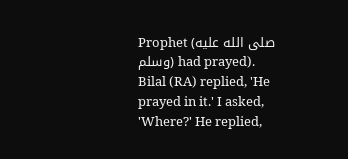Prophet (صلى الله عليه وسلم) had prayed). Bilal (RA) replied, 'He prayed in it.' I asked, 'Where?' He replied,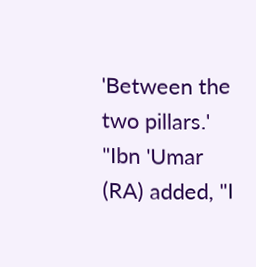'Between the two pillars.' "Ibn 'Umar (RA) added, "I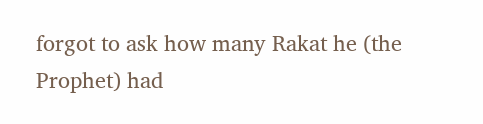forgot to ask how many Rakat he (the Prophet) had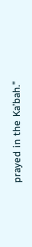prayed in the Ka’bah."